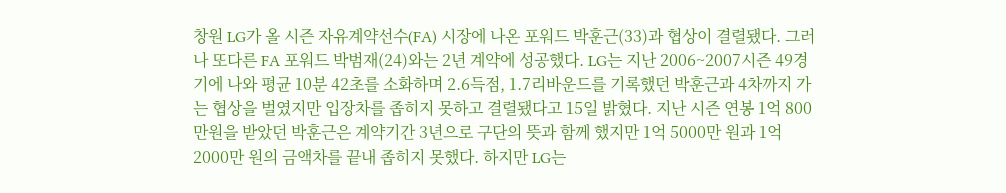창원 LG가 올 시즌 자유계약선수(FA) 시장에 나온 포워드 박훈근(33)과 협상이 결렬됐다. 그러나 또다른 FA 포워드 박범재(24)와는 2년 계약에 성공했다. LG는 지난 2006~2007시즌 49경기에 나와 평균 10분 42초를 소화하며 2.6득점, 1.7리바운드를 기록했던 박훈근과 4차까지 가는 협상을 벌였지만 입장차를 좁히지 못하고 결렬됐다고 15일 밝혔다. 지난 시즌 연봉 1억 800만원을 받았던 박훈근은 계약기간 3년으로 구단의 뜻과 함께 했지만 1억 5000만 원과 1억 2000만 원의 금액차를 끝내 좁히지 못했다. 하지만 LG는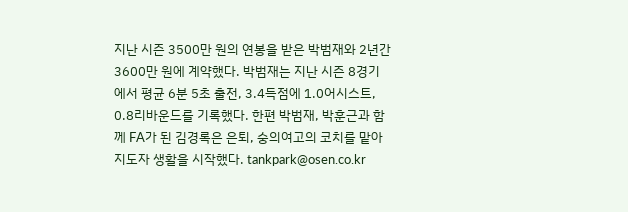지난 시즌 3500만 원의 연봉을 받은 박범재와 2년간 3600만 원에 계약했다. 박범재는 지난 시즌 8경기에서 평균 6분 5초 출전, 3.4득점에 1.0어시스트, 0.8리바운드를 기록했다. 한편 박범재, 박훈근과 함께 FA가 된 김경록은 은퇴, 숭의여고의 코치를 맡아 지도자 생활을 시작했다. tankpark@osen.co.kr